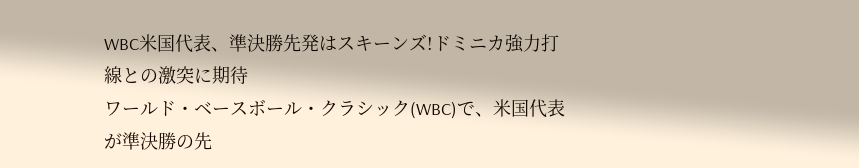WBC米国代表、準決勝先発はスキーンズ!ドミニカ強力打線との激突に期待
ワールド・ベースボール・クラシック(WBC)で、米国代表が準決勝の先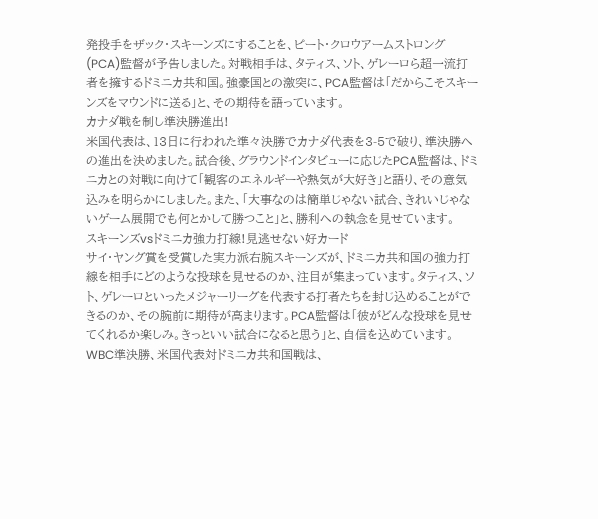発投手をザック・スキーンズにすることを、ピート・クロウアームストロング(PCA)監督が予告しました。対戦相手は、タティス、ソト、ゲレーロら超一流打者を擁するドミニカ共和国。強豪国との激突に、PCA監督は「だからこそスキーンズをマウンドに送る」と、その期待を語っています。
カナダ戦を制し準決勝進出!
米国代表は、13日に行われた準々決勝でカナダ代表を3-5で破り、準決勝への進出を決めました。試合後、グラウンドインタビューに応じたPCA監督は、ドミニカとの対戦に向けて「観客のエネルギーや熱気が大好き」と語り、その意気込みを明らかにしました。また、「大事なのは簡単じゃない試合、きれいじゃないゲーム展開でも何とかして勝つこと」と、勝利への執念を見せています。
スキーンズvsドミニカ強力打線!見逃せない好カード
サイ・ヤング賞を受賞した実力派右腕スキーンズが、ドミニカ共和国の強力打線を相手にどのような投球を見せるのか、注目が集まっています。タティス、ソト、ゲレーロといったメジャーリーグを代表する打者たちを封じ込めることができるのか、その腕前に期待が高まります。PCA監督は「彼がどんな投球を見せてくれるか楽しみ。きっといい試合になると思う」と、自信を込めています。
WBC準決勝、米国代表対ドミニカ共和国戦は、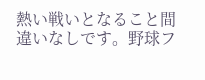熱い戦いとなること間違いなしです。野球フ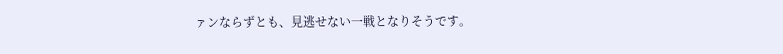ァンならずとも、見逃せない一戦となりそうです。